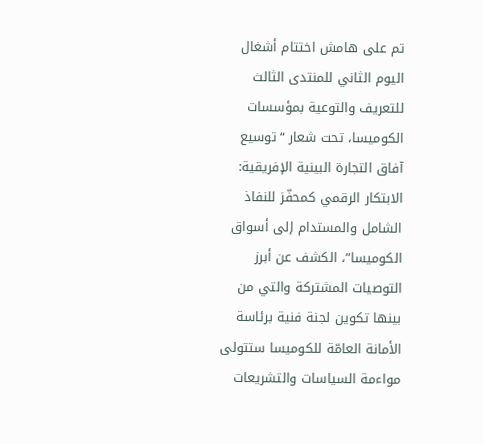تم على هامش اختتام أشغال اليوم الثاني للمنتدى الثالث للتعريف والتوعية بمؤسسات الكوميسا، تحت شعار “توسيع آفاق التجارة البينية الإفريقية: الابتكار الرقمي كمحفّز للنفاذ الشامل والمستدام إلى أسواق الكوميسا”، الكشف عن أبرز التوصيات المشتركة والتي من بينها تكوين لجنة فنية برئاسة الأمانة العامّة للكوميسا ستتولى مواءمة السياسات والتشريعات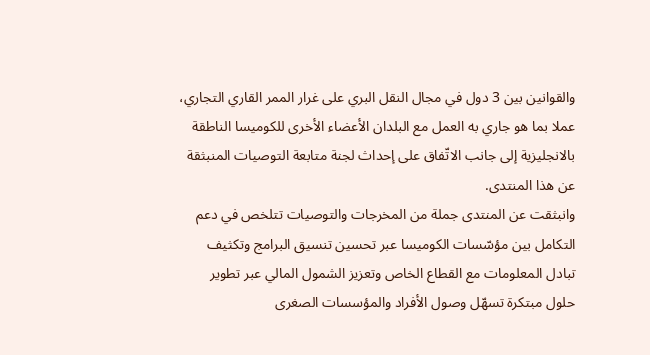والقوانين بين 3 دول في مجال النقل البري على غرار الممر القاري التجاري، عملا بما هو جاري به العمل مع البلدان الأعضاء الأخرى للكوميسا الناطقة بالانجليزية إلى جانب الاتّفاق على إحداث لجنة متابعة التوصيات المنبثقة عن هذا المنتدى.
وانبثقت عن المنتدى جملة من المخرجات والتوصيات تتلخص في دعم التكامل بين مؤسّسات الكوميسا عبر تحسين تنسيق البرامج وتكثيف تبادل المعلومات مع القطاع الخاص وتعزيز الشمول المالي عبر تطوير حلول مبتكرة تسهّل وصول الأفراد والمؤسسات الصغرى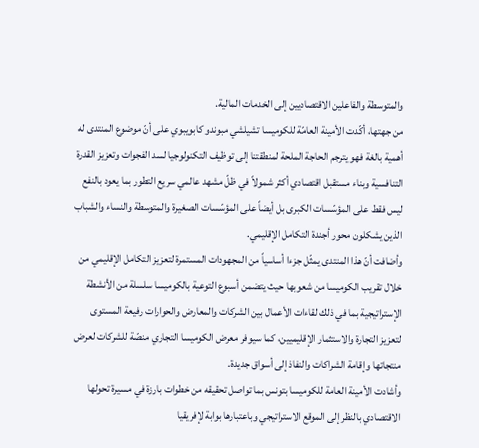والمتوسطة والفاعلين الاقتصاديين إلى الخدمات المالية.
من جهتها، أكّدت الأمينة العامّة للكوميسا تشيلشي مبوندو كابويبوي على أنّ موضوع المنتدى له أهمية بالغة فهو يترجم الحاجة الملحة لمنطقتنا إلى توظيف التكنولوجيا لسد الفجوات وتعزيز القدرة التنافسية وبناء مستقبل اقتصادي أكثر شمولاً في ظلّ مشهد عالمي سريع التطور بما يعود بالنفع ليس فقط على المؤسّسات الكبرى بل أيضاً على المؤسّسات الصغيرة والمتوسطة والنساء والشباب الذين يشكلون محور أجندة التكامل الإقليمي.
وأضافت أنّ هذا المنتدى يمثّل جزءا أساسياً من المجهودات المستمرة لتعزيز التكامل الإقليمي من خلال تقريب الكوميسا من شعوبها حيث يتضمن أسبوع التوعية بالكوميسا سلسلة من الأنشطة الإستراتيجية بما في ذلك لقاءات الأعمال بين الشركات والمعارض والحوارات رفيعة المستوى لتعزيز التجارة والاستثمار الإقليميين، كما سيوفر معرض الكوميسا التجاري منصّة للشركات لعرض منتجاتها وإقامة الشراكات والنفاذ إلى أسواق جديدة.
وأشادت الأمينة العامة للكوميسا بتونس بما تواصل تحقيقه من خطوات بارزة في مسيرة تحولها الاقتصادي بالنظر إلى الموقع الاستراتيجي وباعتبارها بوابة لإفريقيا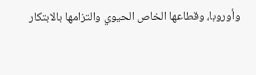وأوروبا، وقطاعها الخاص الحيوي والتزامها بالابتكار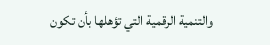والتنمية الرقمية التي تؤهلها بأن تكون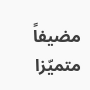مضيفاً متميّزا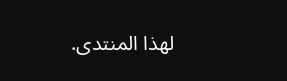لهذا المنتدى.